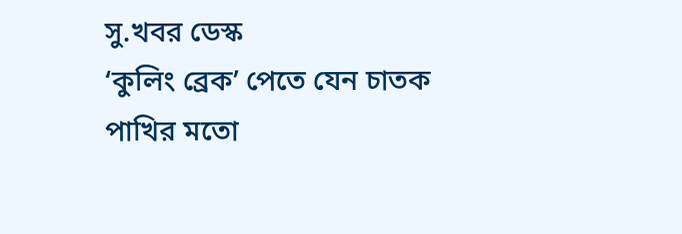সু.খবর ডেস্ক
‘কুলিং ব্রেক’ পেতে যেন চাতক পাখির মতো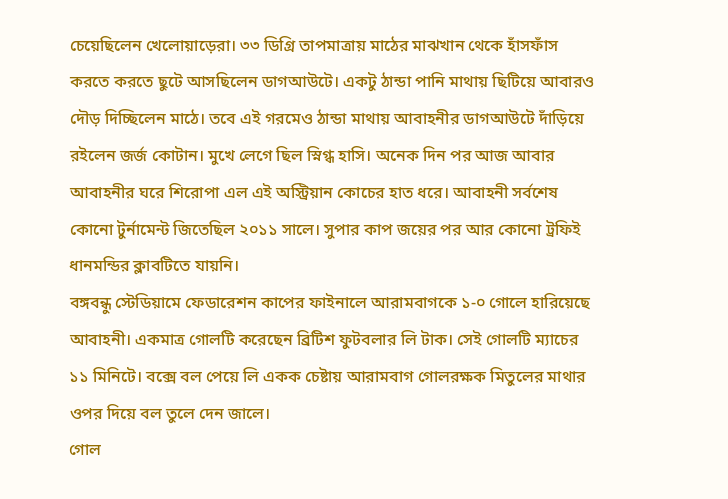চেয়েছিলেন খেলোয়াড়েরা। ৩৩ ডিগ্রি তাপমাত্রায় মাঠের মাঝখান থেকে হাঁসফাঁস করতে করতে ছুটে আসছিলেন ডাগআউটে। একটু ঠান্ডা পানি মাথায় ছিটিয়ে আবারও দৌড় দিচ্ছিলেন মাঠে। তবে এই গরমেও ঠান্ডা মাথায় আবাহনীর ডাগআউটে দাঁড়িয়ে রইলেন জর্জ কোটান। মুখে লেগে ছিল স্নিগ্ধ হাসি। অনেক দিন পর আজ আবার আবাহনীর ঘরে শিরোপা এল এই অস্ট্রিয়ান কোচের হাত ধরে। আবাহনী সর্বশেষ কোনো টুর্নামেন্ট জিতেছিল ২০১১ সালে। সুপার কাপ জয়ের পর আর কোনো ট্রফিই ধানমন্ডির ক্লাবটিতে যায়নি।
বঙ্গবন্ধু স্টেডিয়ামে ফেডারেশন কাপের ফাইনালে আরামবাগকে ১-০ গোলে হারিয়েছে আবাহনী। একমাত্র গোলটি করেছেন ব্রিটিশ ফুটবলার লি টাক। সেই গোলটি ম্যাচের ১১ মিনিটে। বক্সে বল পেয়ে লি একক চেষ্টায় আরামবাগ গোলরক্ষক মিতুলের মাথার ওপর দিয়ে বল তুলে দেন জালে।
গোল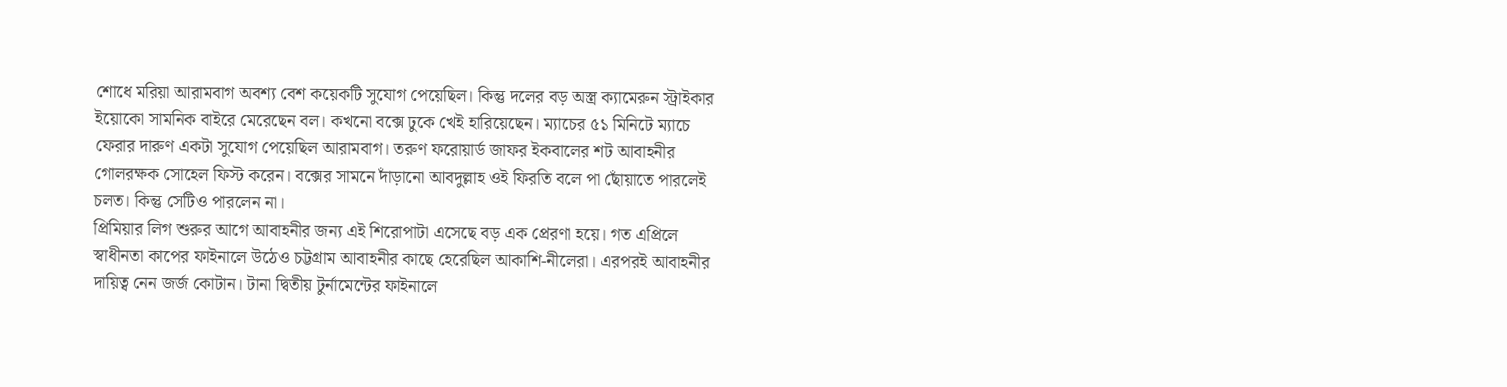শোধে মরিয়া আরামবাগ অবশ্য বেশ কয়েকটি সুযোগ পেয়েছিল। কিন্তু দলের বড় অস্ত্র ক্যামেরুন স্ট্রাইকার ইয়োকো সামনিক বাইরে মেরেছেন বল। কখনো বক্সে ঢুকে খেই হারিয়েছেন। ম্যাচের ৫১ মিনিটে ম্যাচে ফেরার দারুণ একটা সুযোগ পেয়েছিল আরামবাগ। তরুণ ফরোয়ার্ড জাফর ইকবালের শট আবাহনীর গোলরক্ষক সোহেল ফিস্ট করেন। বক্সের সামনে দাঁড়ানো আবদুল্লাহ ওই ফিরতি বলে পা ছোঁয়াতে পারলেই চলত। কিন্তু সেটিও পারলেন না।
প্রিমিয়ার লিগ শুরুর আগে আবাহনীর জন্য এই শিরোপাটা এসেছে বড় এক প্রেরণা হয়ে। গত এপ্রিলে স্বাধীনতা কাপের ফাইনালে উঠেও চট্টগ্রাম আবাহনীর কাছে হেরেছিল আকাশি-নীলেরা। এরপরই আবাহনীর দায়িত্ব নেন জর্জ কোটান। টানা দ্বিতীয় টুর্নামেন্টের ফাইনালে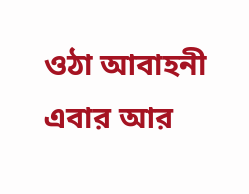ওঠা আবাহনী এবার আর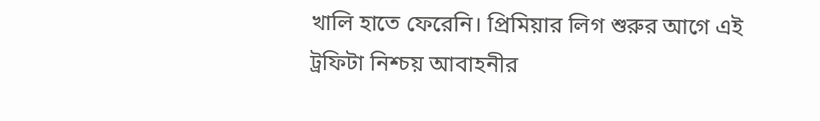খালি হাতে ফেরেনি। প্রিমিয়ার লিগ শুরুর আগে এই ট্রফিটা নিশ্চয় আবাহনীর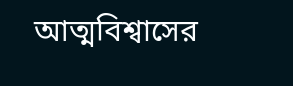আত্মবিশ্বাসের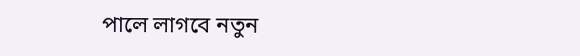পালে লাগবে নতুন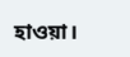হাওয়া।